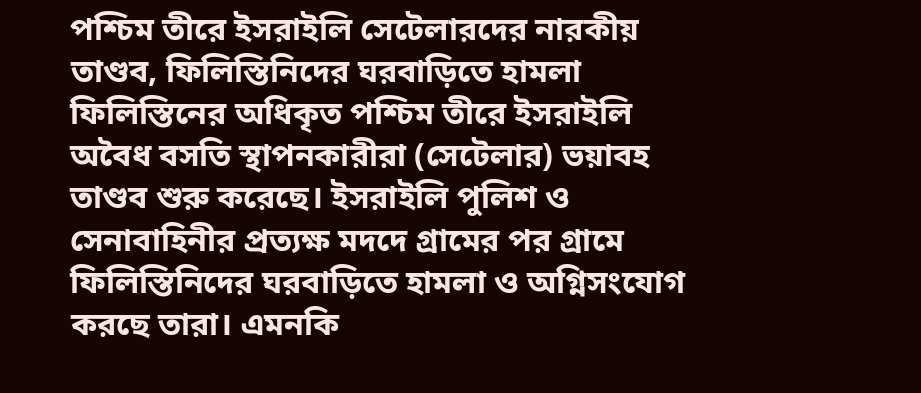পশ্চিম তীরে ইসরাইলি সেটেলারদের নারকীয় তাণ্ডব, ফিলিস্তিনিদের ঘরবাড়িতে হামলা
ফিলিস্তিনের অধিকৃত পশ্চিম তীরে ইসরাইলি অবৈধ বসতি স্থাপনকারীরা (সেটেলার) ভয়াবহ তাণ্ডব শুরু করেছে। ইসরাইলি পুলিশ ও সেনাবাহিনীর প্রত্যক্ষ মদদে গ্রামের পর গ্রামে ফিলিস্তিনিদের ঘরবাড়িতে হামলা ও অগ্নিসংযোগ করছে তারা। এমনকি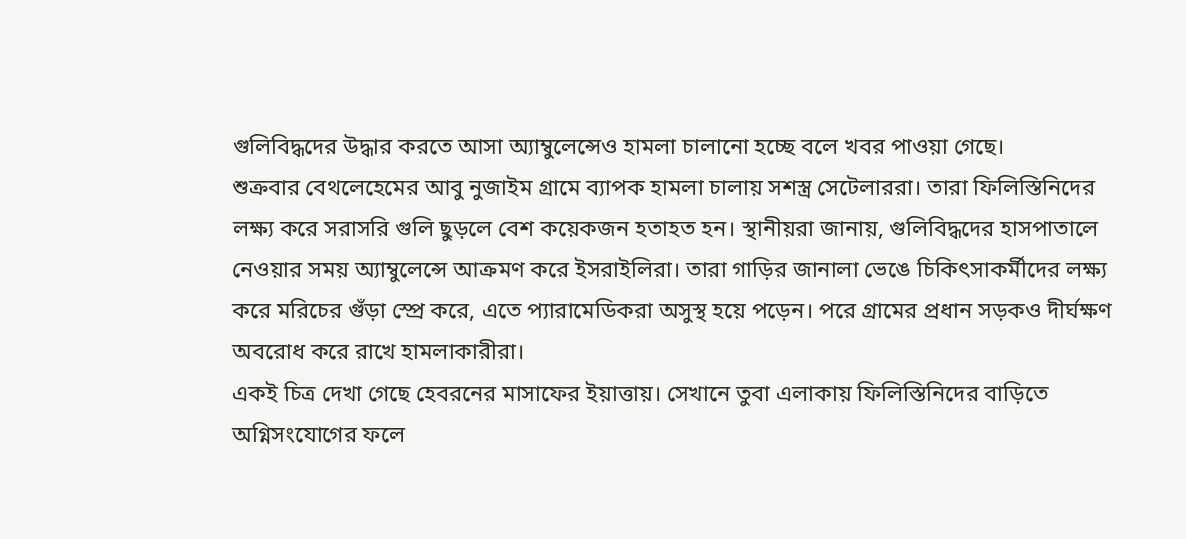গুলিবিদ্ধদের উদ্ধার করতে আসা অ্যাম্বুলেন্সেও হামলা চালানো হচ্ছে বলে খবর পাওয়া গেছে।
শুক্রবার বেথলেহেমের আবু নুজাইম গ্রামে ব্যাপক হামলা চালায় সশস্ত্র সেটেলাররা। তারা ফিলিস্তিনিদের লক্ষ্য করে সরাসরি গুলি ছুড়লে বেশ কয়েকজন হতাহত হন। স্থানীয়রা জানায়, গুলিবিদ্ধদের হাসপাতালে নেওয়ার সময় অ্যাম্বুলেন্সে আক্রমণ করে ইসরাইলিরা। তারা গাড়ির জানালা ভেঙে চিকিৎসাকর্মীদের লক্ষ্য করে মরিচের গুঁড়া স্প্রে করে, এতে প্যারামেডিকরা অসুস্থ হয়ে পড়েন। পরে গ্রামের প্রধান সড়কও দীর্ঘক্ষণ অবরোধ করে রাখে হামলাকারীরা।
একই চিত্র দেখা গেছে হেবরনের মাসাফের ইয়াত্তায়। সেখানে তুবা এলাকায় ফিলিস্তিনিদের বাড়িতে অগ্নিসংযোগের ফলে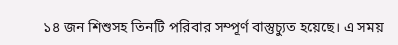১৪ জন শিশুসহ তিনটি পরিবার সম্পূর্ণ বাস্তুচ্যুত হয়েছে। এ সময়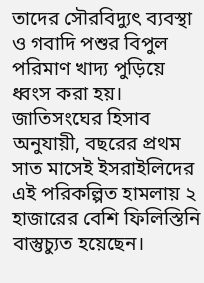তাদের সৌরবিদ্যুৎ ব্যবস্থা ও গবাদি পশুর বিপুল পরিমাণ খাদ্য পুড়িয়ে ধ্বংস করা হয়। জাতিসংঘের হিসাব অনুযায়ী, বছরের প্রথম সাত মাসেই ইসরাইলিদের এই পরিকল্পিত হামলায় ২ হাজারের বেশি ফিলিস্তিনি বাস্তুচ্যুত হয়েছেন।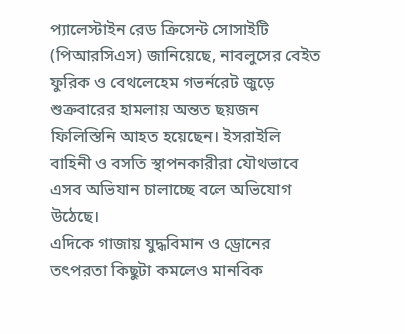প্যালেস্টাইন রেড ক্রিসেন্ট সোসাইটি (পিআরসিএস) জানিয়েছে, নাবলুসের বেইত ফুরিক ও বেথলেহেম গভর্নরেট জুড়ে শুক্রবারের হামলায় অন্তত ছয়জন ফিলিস্তিনি আহত হয়েছেন। ইসরাইলি বাহিনী ও বসতি স্থাপনকারীরা যৌথভাবে এসব অভিযান চালাচ্ছে বলে অভিযোগ উঠেছে।
এদিকে গাজায় যুদ্ধবিমান ও ড্রোনের তৎপরতা কিছুটা কমলেও মানবিক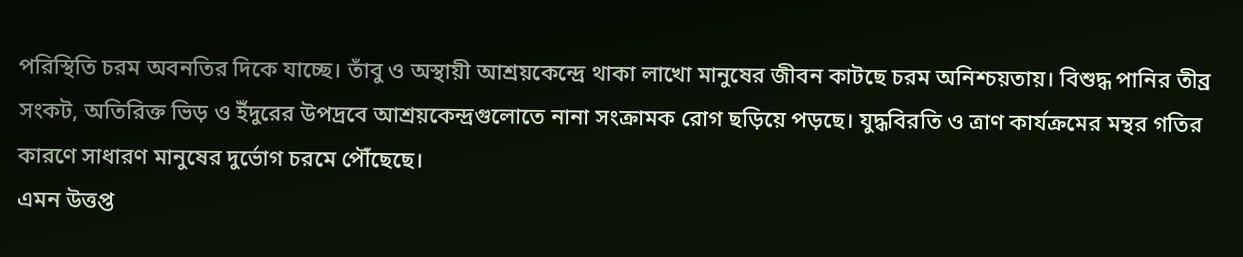পরিস্থিতি চরম অবনতির দিকে যাচ্ছে। তাঁবু ও অস্থায়ী আশ্রয়কেন্দ্রে থাকা লাখো মানুষের জীবন কাটছে চরম অনিশ্চয়তায়। বিশুদ্ধ পানির তীব্র সংকট, অতিরিক্ত ভিড় ও ইঁদুরের উপদ্রবে আশ্রয়কেন্দ্রগুলোতে নানা সংক্রামক রোগ ছড়িয়ে পড়ছে। যুদ্ধবিরতি ও ত্রাণ কার্যক্রমের মন্থর গতির কারণে সাধারণ মানুষের দুর্ভোগ চরমে পৌঁছেছে।
এমন উত্তপ্ত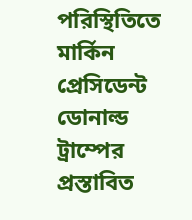পরিস্থিতিতে মার্কিন প্রেসিডেন্ট ডোনাল্ড ট্রাম্পের প্রস্তাবিত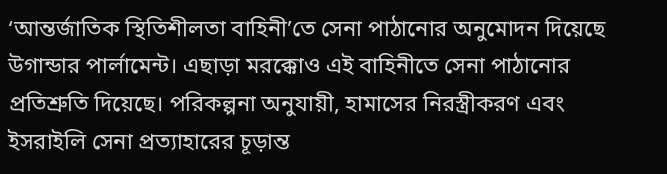‘আন্তর্জাতিক স্থিতিশীলতা বাহিনী’তে সেনা পাঠানোর অনুমোদন দিয়েছে উগান্ডার পার্লামেন্ট। এছাড়া মরক্কোও এই বাহিনীতে সেনা পাঠানোর প্রতিশ্রুতি দিয়েছে। পরিকল্পনা অনুযায়ী, হামাসের নিরস্ত্রীকরণ এবং ইসরাইলি সেনা প্রত্যাহারের চূড়ান্ত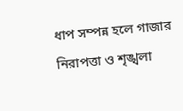ধাপ সম্পন্ন হলে গাজার নিরাপত্তা ও শৃঙ্খলা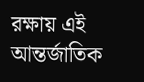রক্ষায় এই আন্তর্জাতিক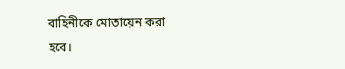বাহিনীকে মোতায়েন করা হবে।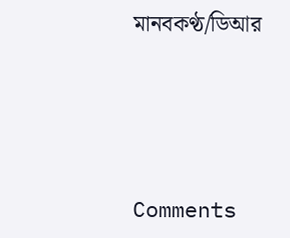মানবকণ্ঠ/ডিআর




Comments